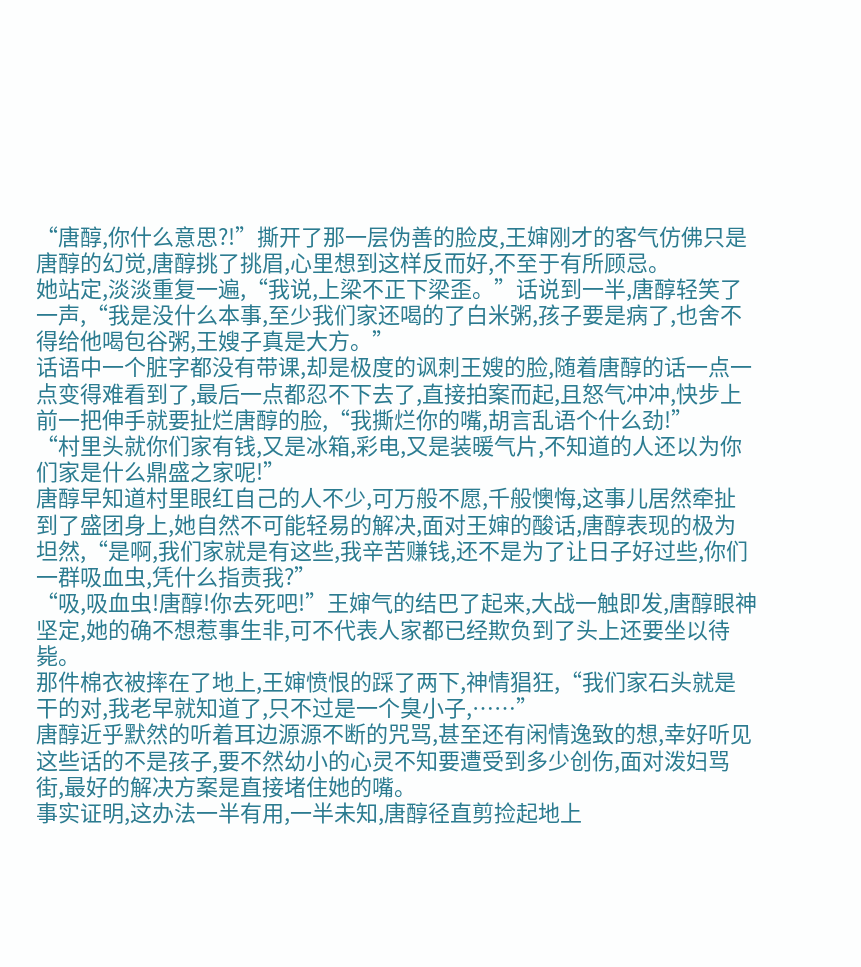“唐醇,你什么意思?!”撕开了那一层伪善的脸皮,王婶刚才的客气仿佛只是唐醇的幻觉,唐醇挑了挑眉,心里想到这样反而好,不至于有所顾忌。
她站定,淡淡重复一遍,“我说,上梁不正下梁歪。”话说到一半,唐醇轻笑了一声,“我是没什么本事,至少我们家还喝的了白米粥,孩子要是病了,也舍不得给他喝包谷粥,王嫂子真是大方。”
话语中一个脏字都没有带课,却是极度的讽刺王嫂的脸,随着唐醇的话一点一点变得难看到了,最后一点都忍不下去了,直接拍案而起,且怒气冲冲,快步上前一把伸手就要扯烂唐醇的脸,“我撕烂你的嘴,胡言乱语个什么劲!”
“村里头就你们家有钱,又是冰箱,彩电,又是装暖气片,不知道的人还以为你们家是什么鼎盛之家呢!”
唐醇早知道村里眼红自己的人不少,可万般不愿,千般懊悔,这事儿居然牵扯到了盛团身上,她自然不可能轻易的解决,面对王婶的酸话,唐醇表现的极为坦然,“是啊,我们家就是有这些,我辛苦赚钱,还不是为了让日子好过些,你们一群吸血虫,凭什么指责我?”
“吸,吸血虫!唐醇!你去死吧!”王婶气的结巴了起来,大战一触即发,唐醇眼神坚定,她的确不想惹事生非,可不代表人家都已经欺负到了头上还要坐以待毙。
那件棉衣被摔在了地上,王婶愤恨的踩了两下,神情猖狂,“我们家石头就是干的对,我老早就知道了,只不过是一个臭小子,……”
唐醇近乎默然的听着耳边源源不断的咒骂,甚至还有闲情逸致的想,幸好听见这些话的不是孩子,要不然幼小的心灵不知要遭受到多少创伤,面对泼妇骂街,最好的解决方案是直接堵住她的嘴。
事实证明,这办法一半有用,一半未知,唐醇径直剪捡起地上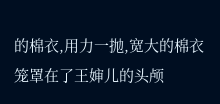的棉衣,用力一抛,宽大的棉衣笼罩在了王婶儿的头颅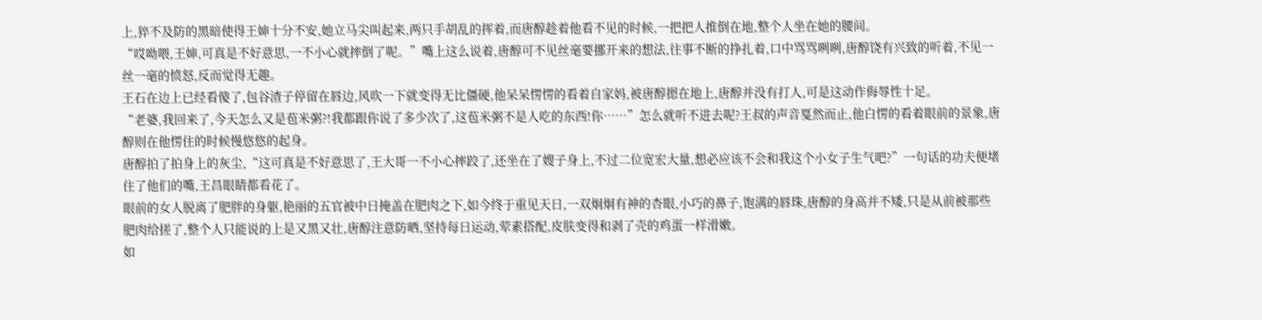上,猝不及防的黑暗使得王婶十分不安,她立马尖叫起来,两只手胡乱的挥着,而唐醇趁着他看不见的时候,一把把人推倒在地,整个人坐在她的腰间。
“哎呦喂,王婶,可真是不好意思,一不小心就摔倒了呢。”嘴上这么说着,唐醇可不见丝毫要挪开来的想法,往事不断的挣扎着,口中骂骂咧咧,唐醇饶有兴致的听着,不见一丝一毫的愤怒,反而觉得无趣。
王石在边上已经看傻了,包谷渣子停留在唇边,风吹一下就变得无比僵硬,他呆呆愣愣的看着自家妈,被唐醇摁在地上,唐醇并没有打人,可是这动作侮辱性十足。
“老婆,我回来了,今天怎么又是苞米粥?!我都跟你说了多少次了,这苞米粥不是人吃的东西!你……”怎么就听不进去呢?王叔的声音戛然而止,他白愣的看着眼前的景象,唐醇则在他愣住的时候慢悠悠的起身。
唐醇拍了拍身上的灰尘,“这可真是不好意思了,王大哥一不小心摔跤了,还坐在了嫂子身上,不过二位宽宏大量,想必应该不会和我这个小女子生气吧?”一句话的功夫便堵住了他们的嘴,王昌眼睛都看花了。
眼前的女人脱离了肥胖的身躯,艳丽的五官被中日掩盖在肥肉之下,如今终于重见天日,一双炯炯有神的杏眼,小巧的鼻子,饱满的唇珠,唐醇的身高并不矮,只是从前被那些肥肉给搓了,整个人只能说的上是又黑又壮,唐醇注意防晒,坚持每日运动,荤素搭配,皮肤变得和剥了壳的鸡蛋一样滑嫩。
如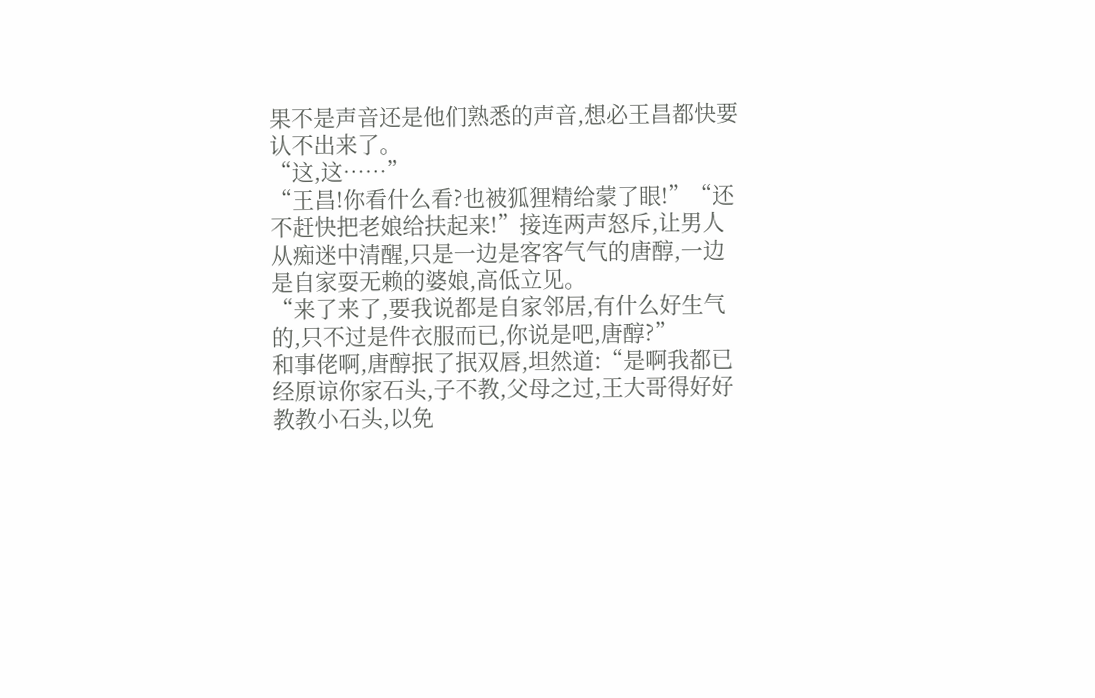果不是声音还是他们熟悉的声音,想必王昌都快要认不出来了。
“这,这……”
“王昌!你看什么看?也被狐狸精给蒙了眼!”“还不赶快把老娘给扶起来!”接连两声怒斥,让男人从痴迷中清醒,只是一边是客客气气的唐醇,一边是自家耍无赖的婆娘,高低立见。
“来了来了,要我说都是自家邻居,有什么好生气的,只不过是件衣服而已,你说是吧,唐醇?”
和事佬啊,唐醇抿了抿双唇,坦然道:“是啊我都已经原谅你家石头,子不教,父母之过,王大哥得好好教教小石头,以免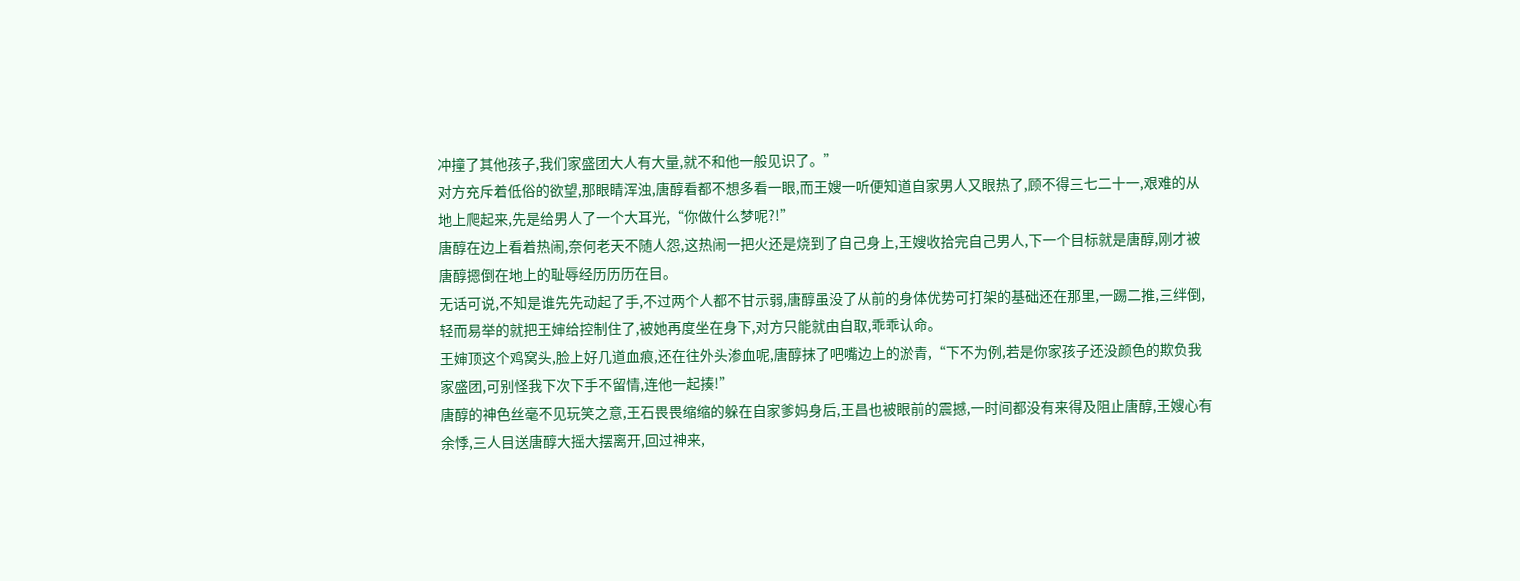冲撞了其他孩子,我们家盛团大人有大量,就不和他一般见识了。”
对方充斥着低俗的欲望,那眼睛浑浊,唐醇看都不想多看一眼,而王嫂一听便知道自家男人又眼热了,顾不得三七二十一,艰难的从地上爬起来,先是给男人了一个大耳光,“你做什么梦呢?!”
唐醇在边上看着热闹,奈何老天不随人怨,这热闹一把火还是烧到了自己身上,王嫂收拾完自己男人,下一个目标就是唐醇,刚才被唐醇摁倒在地上的耻辱经历历历在目。
无话可说,不知是谁先先动起了手,不过两个人都不甘示弱,唐醇虽没了从前的身体优势可打架的基础还在那里,一踢二推,三绊倒,轻而易举的就把王婶给控制住了,被她再度坐在身下,对方只能就由自取,乖乖认命。
王婶顶这个鸡窝头,脸上好几道血痕,还在往外头渗血呢,唐醇抹了吧嘴边上的淤青,“下不为例,若是你家孩子还没颜色的欺负我家盛团,可别怪我下次下手不留情,连他一起揍!”
唐醇的神色丝毫不见玩笑之意,王石畏畏缩缩的躲在自家爹妈身后,王昌也被眼前的震撼,一时间都没有来得及阻止唐醇,王嫂心有余悸,三人目送唐醇大摇大摆离开,回过神来,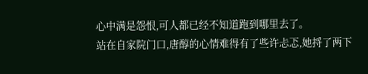心中满是怨恨,可人都已经不知道跑到哪里去了。
站在自家院门口,唐醇的心情难得有了些许忐忑,她捋了两下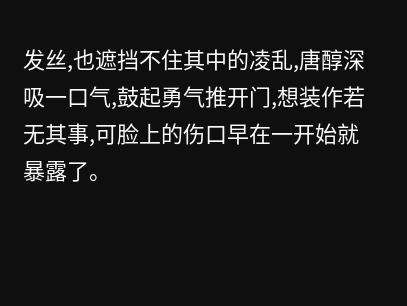发丝,也遮挡不住其中的凌乱,唐醇深吸一口气,鼓起勇气推开门,想装作若无其事,可脸上的伤口早在一开始就暴露了。